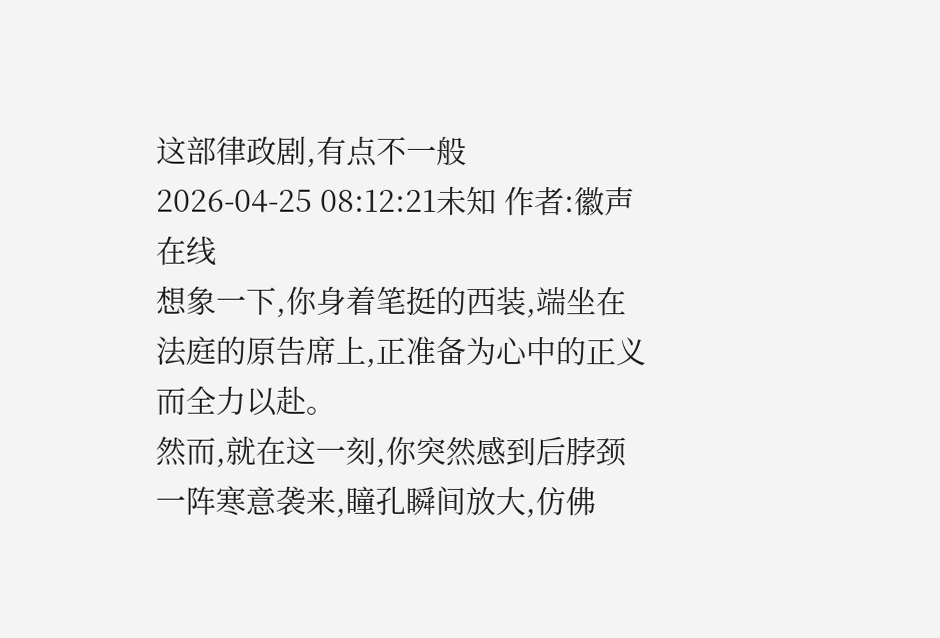这部律政剧,有点不一般
2026-04-25 08:12:21未知 作者:徽声在线
想象一下,你身着笔挺的西装,端坐在法庭的原告席上,正准备为心中的正义而全力以赴。
然而,就在这一刻,你突然感到后脖颈一阵寒意袭来,瞳孔瞬间放大,仿佛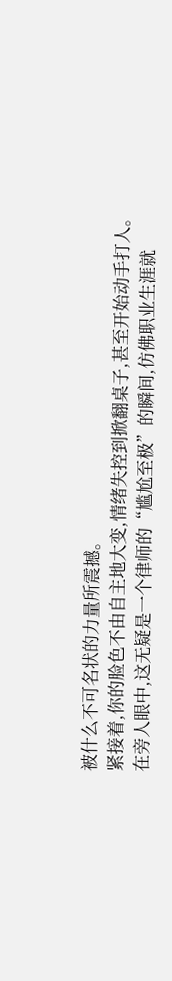被什么不可名状的力量所震撼。
紧接着,你的脸色不由自主地大变,情绪失控到掀翻桌子,甚至开始动手打人。
在旁人眼中,这无疑是一个律师的“尴尬至极”的瞬间,仿佛职业生涯就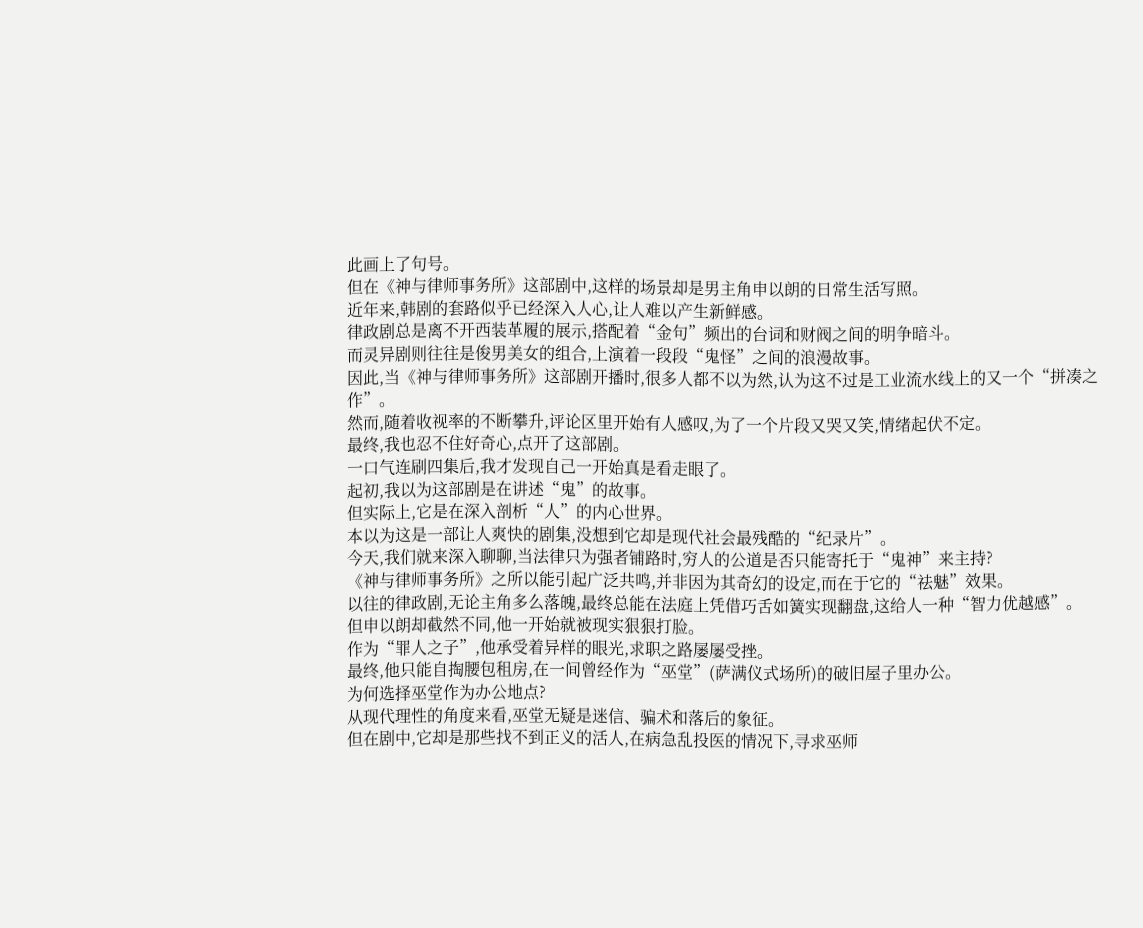此画上了句号。
但在《神与律师事务所》这部剧中,这样的场景却是男主角申以朗的日常生活写照。
近年来,韩剧的套路似乎已经深入人心,让人难以产生新鲜感。
律政剧总是离不开西装革履的展示,搭配着“金句”频出的台词和财阀之间的明争暗斗。
而灵异剧则往往是俊男美女的组合,上演着一段段“鬼怪”之间的浪漫故事。
因此,当《神与律师事务所》这部剧开播时,很多人都不以为然,认为这不过是工业流水线上的又一个“拼凑之作”。
然而,随着收视率的不断攀升,评论区里开始有人感叹,为了一个片段又哭又笑,情绪起伏不定。
最终,我也忍不住好奇心,点开了这部剧。
一口气连刷四集后,我才发现自己一开始真是看走眼了。
起初,我以为这部剧是在讲述“鬼”的故事。
但实际上,它是在深入剖析“人”的内心世界。
本以为这是一部让人爽快的剧集,没想到它却是现代社会最残酷的“纪录片”。
今天,我们就来深入聊聊,当法律只为强者铺路时,穷人的公道是否只能寄托于“鬼神”来主持?
《神与律师事务所》之所以能引起广泛共鸣,并非因为其奇幻的设定,而在于它的“祛魅”效果。
以往的律政剧,无论主角多么落魄,最终总能在法庭上凭借巧舌如簧实现翻盘,这给人一种“智力优越感”。
但申以朗却截然不同,他一开始就被现实狠狠打脸。
作为“罪人之子”,他承受着异样的眼光,求职之路屡屡受挫。
最终,他只能自掏腰包租房,在一间曾经作为“巫堂”(萨满仪式场所)的破旧屋子里办公。
为何选择巫堂作为办公地点?
从现代理性的角度来看,巫堂无疑是迷信、骗术和落后的象征。
但在剧中,它却是那些找不到正义的活人,在病急乱投医的情况下,寻求巫师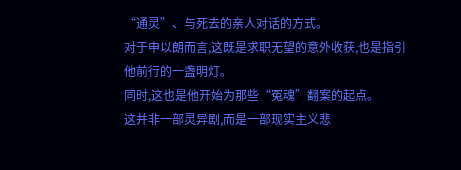“通灵”、与死去的亲人对话的方式。
对于申以朗而言,这既是求职无望的意外收获,也是指引他前行的一盏明灯。
同时,这也是他开始为那些“冤魂”翻案的起点。
这并非一部灵异剧,而是一部现实主义悲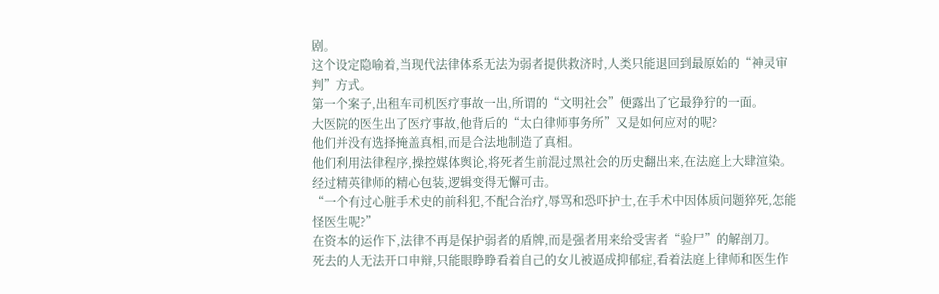剧。
这个设定隐喻着,当现代法律体系无法为弱者提供救济时,人类只能退回到最原始的“神灵审判”方式。
第一个案子,出租车司机医疗事故一出,所谓的“文明社会”便露出了它最狰狞的一面。
大医院的医生出了医疗事故,他背后的“太白律师事务所”又是如何应对的呢?
他们并没有选择掩盖真相,而是合法地制造了真相。
他们利用法律程序,操控媒体舆论,将死者生前混过黑社会的历史翻出来,在法庭上大肆渲染。
经过精英律师的精心包装,逻辑变得无懈可击。
“一个有过心脏手术史的前科犯,不配合治疗,辱骂和恐吓护士,在手术中因体质问题猝死,怎能怪医生呢?”
在资本的运作下,法律不再是保护弱者的盾牌,而是强者用来给受害者“验尸”的解剖刀。
死去的人无法开口申辩,只能眼睁睁看着自己的女儿被逼成抑郁症,看着法庭上律师和医生作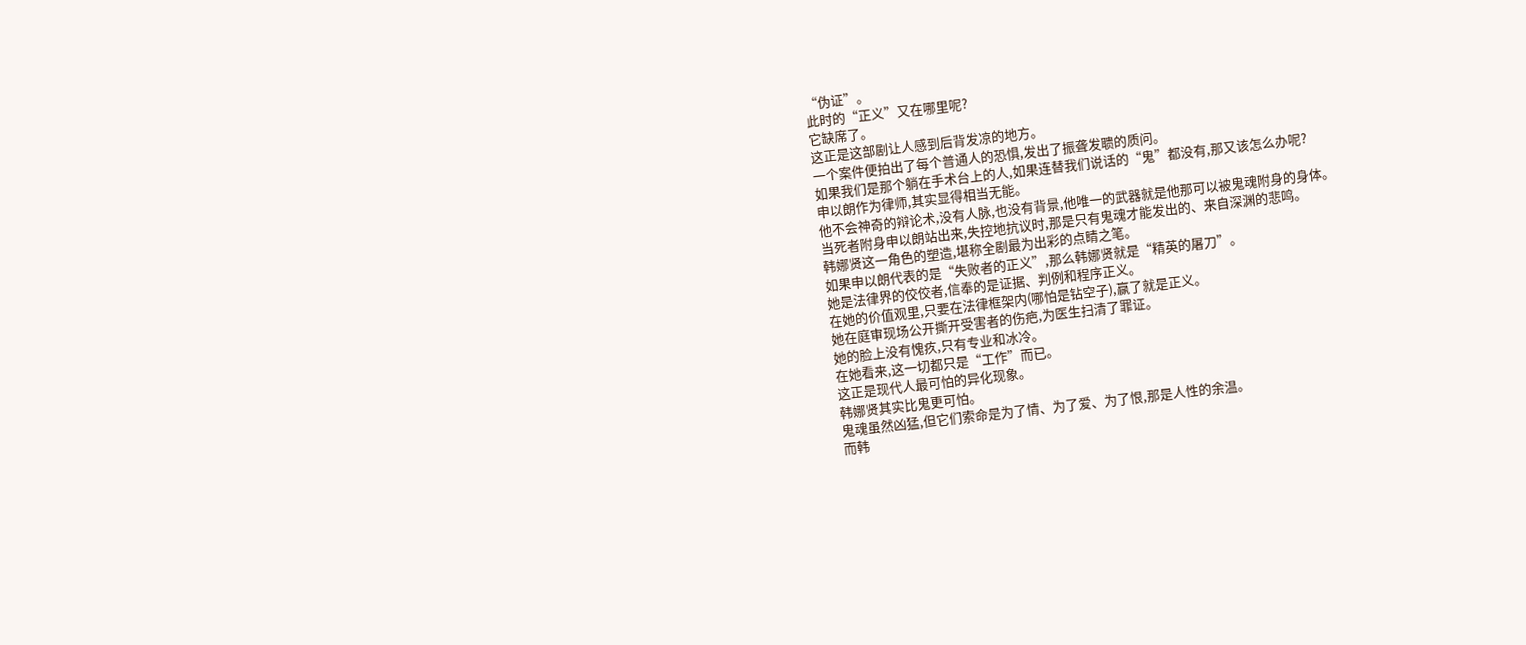“伪证”。
此时的“正义”又在哪里呢?
它缺席了。
这正是这部剧让人感到后背发凉的地方。
一个案件便拍出了每个普通人的恐惧,发出了振聋发聩的质问。
如果我们是那个躺在手术台上的人,如果连替我们说话的“鬼”都没有,那又该怎么办呢?
申以朗作为律师,其实显得相当无能。
他不会神奇的辩论术,没有人脉,也没有背景,他唯一的武器就是他那可以被鬼魂附身的身体。
当死者附身申以朗站出来,失控地抗议时,那是只有鬼魂才能发出的、来自深渊的悲鸣。
韩娜贤这一角色的塑造,堪称全剧最为出彩的点睛之笔。
如果申以朗代表的是“失败者的正义”,那么韩娜贤就是“精英的屠刀”。
她是法律界的佼佼者,信奉的是证据、判例和程序正义。
在她的价值观里,只要在法律框架内(哪怕是钻空子),赢了就是正义。
她在庭审现场公开撕开受害者的伤疤,为医生扫清了罪证。
她的脸上没有愧疚,只有专业和冰冷。
在她看来,这一切都只是“工作”而已。
这正是现代人最可怕的异化现象。
韩娜贤其实比鬼更可怕。
鬼魂虽然凶猛,但它们索命是为了情、为了爱、为了恨,那是人性的余温。
而韩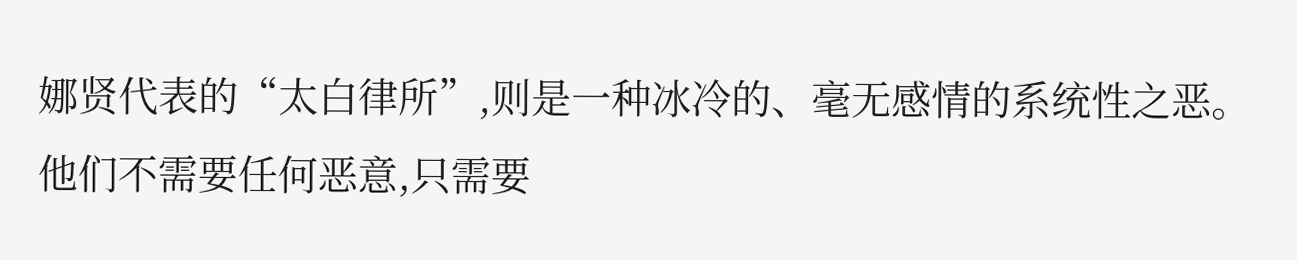娜贤代表的“太白律所”,则是一种冰冷的、毫无感情的系统性之恶。
他们不需要任何恶意,只需要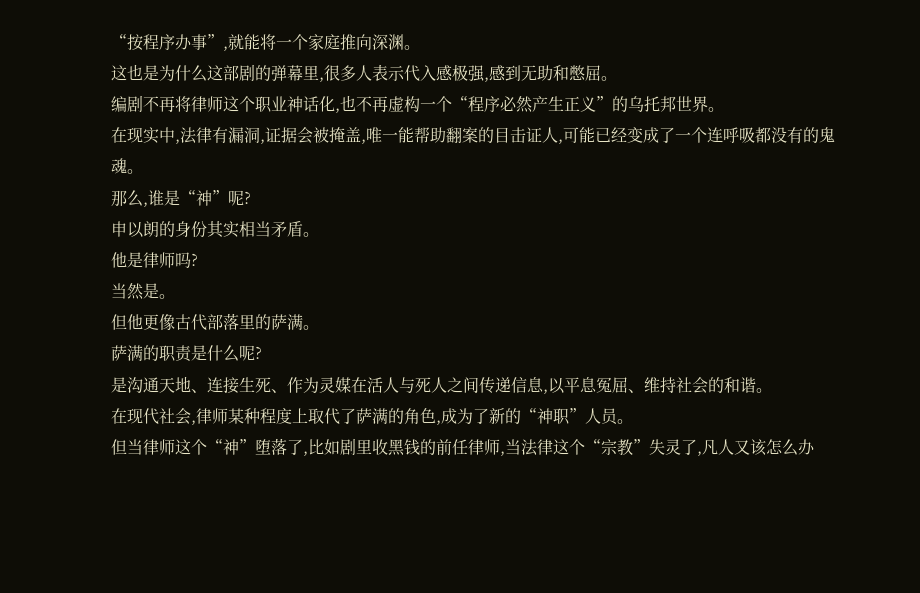“按程序办事”,就能将一个家庭推向深渊。
这也是为什么这部剧的弹幕里,很多人表示代入感极强,感到无助和憋屈。
编剧不再将律师这个职业神话化,也不再虚构一个“程序必然产生正义”的乌托邦世界。
在现实中,法律有漏洞,证据会被掩盖,唯一能帮助翻案的目击证人,可能已经变成了一个连呼吸都没有的鬼魂。
那么,谁是“神”呢?
申以朗的身份其实相当矛盾。
他是律师吗?
当然是。
但他更像古代部落里的萨满。
萨满的职责是什么呢?
是沟通天地、连接生死、作为灵媒在活人与死人之间传递信息,以平息冤屈、维持社会的和谐。
在现代社会,律师某种程度上取代了萨满的角色,成为了新的“神职”人员。
但当律师这个“神”堕落了,比如剧里收黑钱的前任律师,当法律这个“宗教”失灵了,凡人又该怎么办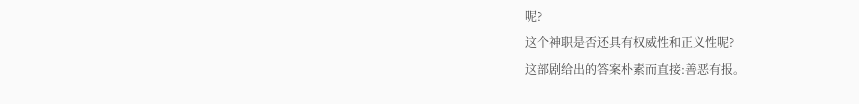呢?
这个神职是否还具有权威性和正义性呢?
这部剧给出的答案朴素而直接:善恶有报。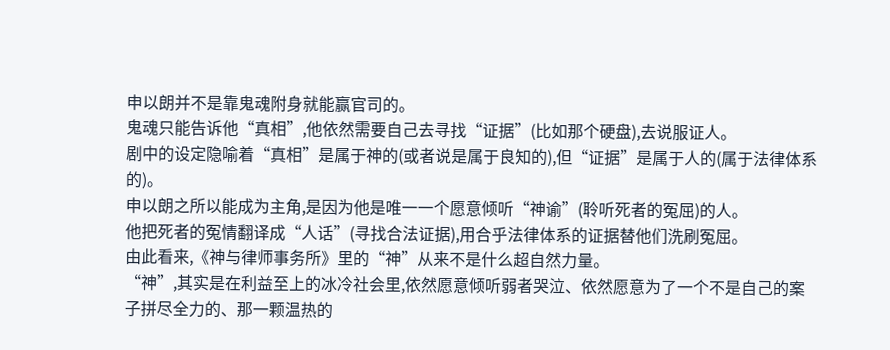申以朗并不是靠鬼魂附身就能赢官司的。
鬼魂只能告诉他“真相”,他依然需要自己去寻找“证据”(比如那个硬盘),去说服证人。
剧中的设定隐喻着“真相”是属于神的(或者说是属于良知的),但“证据”是属于人的(属于法律体系的)。
申以朗之所以能成为主角,是因为他是唯一一个愿意倾听“神谕”(聆听死者的冤屈)的人。
他把死者的冤情翻译成“人话”(寻找合法证据),用合乎法律体系的证据替他们洗刷冤屈。
由此看来,《神与律师事务所》里的“神”从来不是什么超自然力量。
“神”,其实是在利益至上的冰冷社会里,依然愿意倾听弱者哭泣、依然愿意为了一个不是自己的案子拼尽全力的、那一颗温热的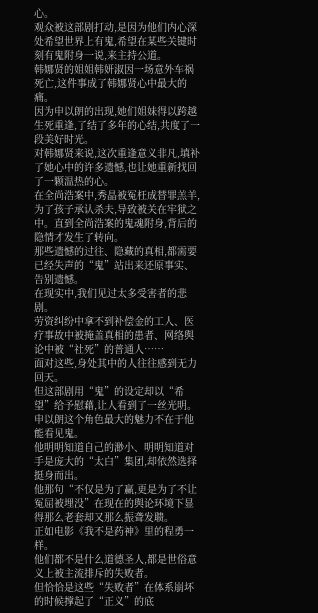心。
观众被这部剧打动,是因为他们内心深处希望世界上有鬼,希望在某些关键时刻有鬼附身一说,来主持公道。
韩娜贤的姐姐韩妍淑因一场意外车祸死亡,这件事成了韩娜贤心中最大的痛。
因为申以朗的出现,她们姐妹得以跨越生死重逢,了结了多年的心结,共度了一段美好时光。
对韩娜贤来说,这次重逢意义非凡,填补了她心中的许多遗憾,也让她重新找回了一颗温热的心。
在全尚浩案中,秀晶被冤枉成替罪羔羊,为了孩子承认杀夫,导致被关在牢狱之中。直到全尚浩案的鬼魂附身,背后的隐情才发生了转向。
那些遗憾的过往、隐藏的真相,都需要已经失声的“鬼”站出来还原事实、告别遗憾。
在现实中,我们见过太多受害者的悲剧。
劳资纠纷中拿不到补偿金的工人、医疗事故中被掩盖真相的患者、网络舆论中被“社死”的普通人……
面对这些,身处其中的人往往感到无力回天。
但这部剧用“鬼”的设定却以“希望”给予慰藉,让人看到了一丝光明。
申以朗这个角色最大的魅力不在于他能看见鬼。
他明明知道自己的渺小、明明知道对手是庞大的“太白”集团,却依然选择挺身而出。
他那句“不仅是为了赢,更是为了不让冤屈被埋没”在现在的舆论环境下显得那么老套却又那么振聋发聩。
正如电影《我不是药神》里的程勇一样。
他们都不是什么道德圣人,都是世俗意义上被主流排斥的失败者。
但恰恰是这些“失败者”在体系崩坏的时候撑起了“正义”的底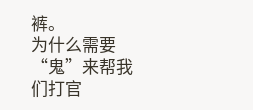裤。
为什么需要“鬼”来帮我们打官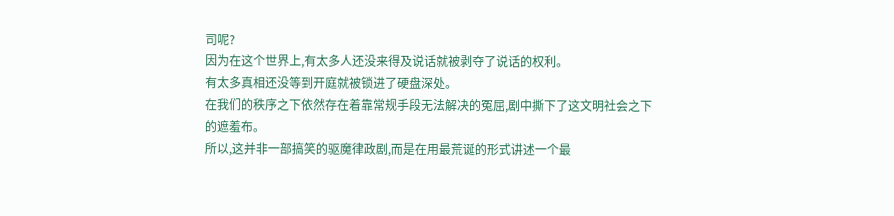司呢?
因为在这个世界上,有太多人还没来得及说话就被剥夺了说话的权利。
有太多真相还没等到开庭就被锁进了硬盘深处。
在我们的秩序之下依然存在着靠常规手段无法解决的冤屈,剧中撕下了这文明社会之下的遮羞布。
所以,这并非一部搞笑的驱魔律政剧,而是在用最荒诞的形式讲述一个最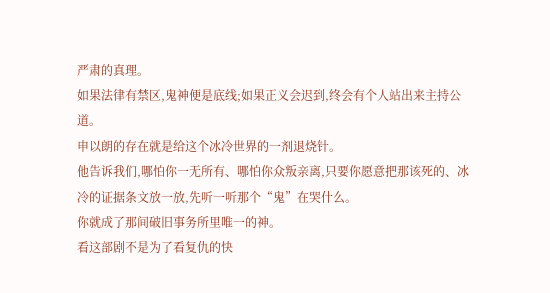严肃的真理。
如果法律有禁区,鬼神便是底线;如果正义会迟到,终会有个人站出来主持公道。
申以朗的存在就是给这个冰冷世界的一剂退烧针。
他告诉我们,哪怕你一无所有、哪怕你众叛亲离,只要你愿意把那该死的、冰冷的证据条文放一放,先听一听那个“鬼”在哭什么。
你就成了那间破旧事务所里唯一的神。
看这部剧不是为了看复仇的快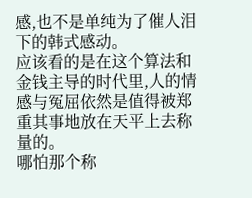感,也不是单纯为了催人泪下的韩式感动。
应该看的是在这个算法和金钱主导的时代里,人的情感与冤屈依然是值得被郑重其事地放在天平上去称量的。
哪怕那个称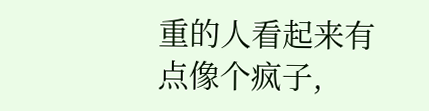重的人看起来有点像个疯子,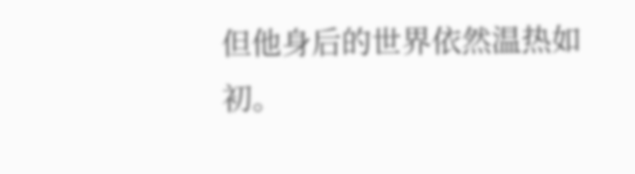但他身后的世界依然温热如初。